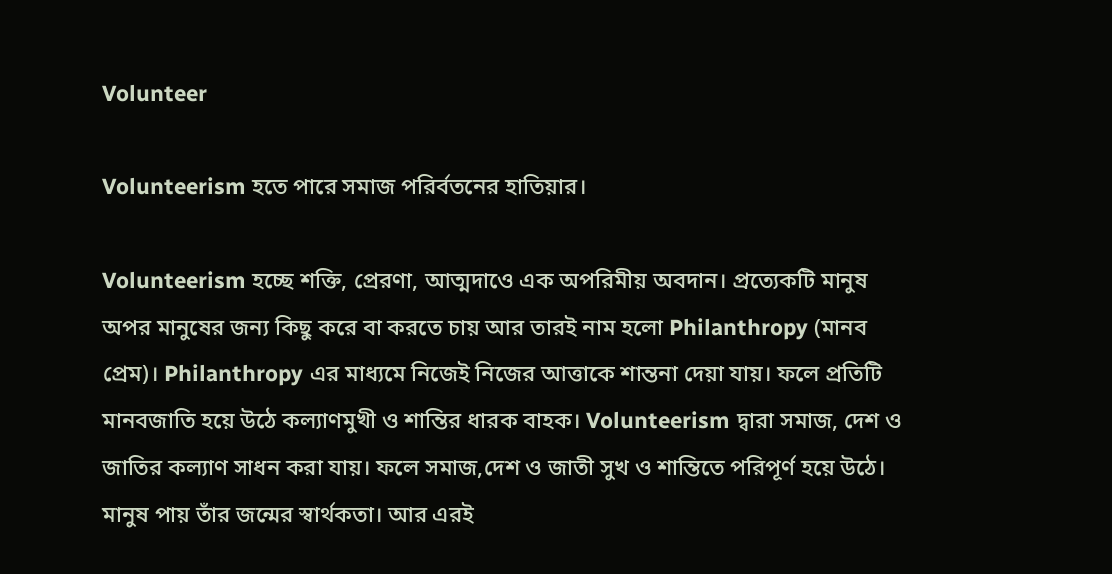Volunteer

Volunteerism হতে পারে সমাজ পরির্বতনের হাতিয়ার।

Volunteerism হচ্ছে শক্তি, প্রেরণা, আত্মদাওে এক অপরিমীয় অবদান। প্রত্যেকটি মানুষ অপর মানুষের জন্য কিছু করে বা করতে চায় আর তারই নাম হলো Philanthropy (মানব প্রেম)। Philanthropy এর মাধ্যমে নিজেই নিজের আত্তাকে শান্তনা দেয়া যায়। ফলে প্রতিটি মানবজাতি হয়ে উঠে কল্যাণমুখী ও শান্তির ধারক বাহক। Volunteerism দ্বারা সমাজ, দেশ ও জাতির কল্যাণ সাধন করা যায়। ফলে সমাজ,দেশ ও জাতী সুখ ও শান্তিতে পরিপূর্ণ হয়ে উঠে। মানুষ পায় তাঁর জন্মের স্বার্থকতা। আর এরই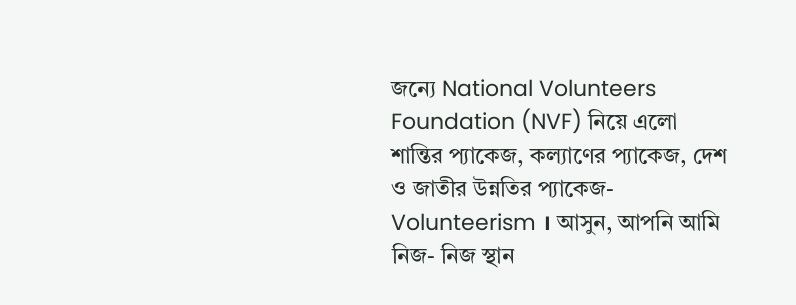জন্যে National Volunteers Foundation (NVF) নিয়ে এলো শান্তির প্যাকেজ, কল্যাণের প্যাকেজ, দেশ ও জাতীর উন্নতির প্যাকেজ- Volunteerism । আসুন, আপনি আমি নিজ- নিজ স্থান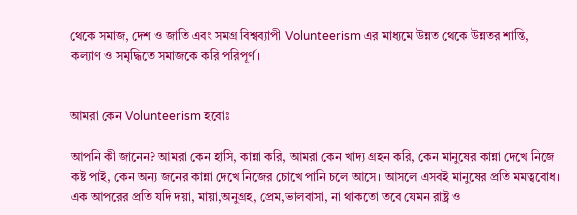থেকে সমাজ, দেশ ও জাতি এবং সমগ্র বিশ্বব্যাপী Volunteerism এর মাধ্যমে উন্নত থেকে উন্নতর শান্তি, কল্যাণ ও সমৃদ্ধিতে সমাজকে করি পরিপূর্ণ।


আমরা কেন Volunteerism হবোঃ

আপনি কী জানেন? আমরা কেন হাসি, কান্না করি, আমরা কেন খাদ্য গ্রহন করি, কেন মানুষের কান্না দেখে নিজে কষ্ট পাই, কেন অন্য জনের কান্না দেখে নিজের চোখে পানি চলে আসে। আসলে এসবই মানুষের প্রতি মমত্ববোধ। এক আপরের প্রতি যদি দয়া, মায়া,অনুগ্রহ, প্রেম,ভালবাসা, না থাকতো তবে যেমন রাষ্ট্র ও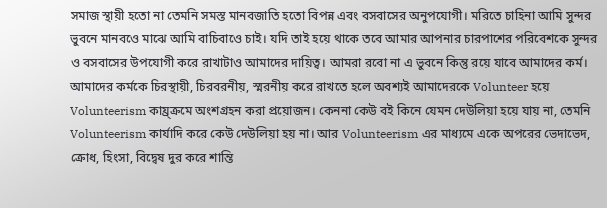সমাজ স্থায়ী হতো না তেমনি সমস্ত মানবজাতি হতো বিপন্ন এবং বসবাসের অনুপযোগী। মরিতে চাহিনা আমি সুন্দর ভুবনে মানবওে মাঝে আমি বাচিবাওে চাই। যদি তাই হয়ে থাকে তবে আমার আপনার চারপাশের পরিবেশকে সুন্দর ও বসবাসের উপযোগী করে রাখাটাও আমাদের দায়িত্ব। আমরা রবো না এ ভুবনে কিন্তু রয়ে যাবে আমাদের কর্ম। আমাদের কর্মকে চিরস্থায়ী, চিরবরনীয়, স্মরনীয় করে রাখতে হলে অবশ্যই আমাদেরকে Volunteer হয়ে Volunteerism কায্র্ক্রমে অংশগ্রহন করা প্রয়োজন। কেননা কেউ বই কিনে যেমন দেউলিয়া হয়ে যায় না, তেমনি Volunteerism কার্যাদি করে কেউ দেউলিয়া হয় না। আর Volunteerism এর মাধ্যমে একে অপরের ভেদাভেদ, ক্রোধ, হিংসা, বিদ্বেষ দুর করে শান্তি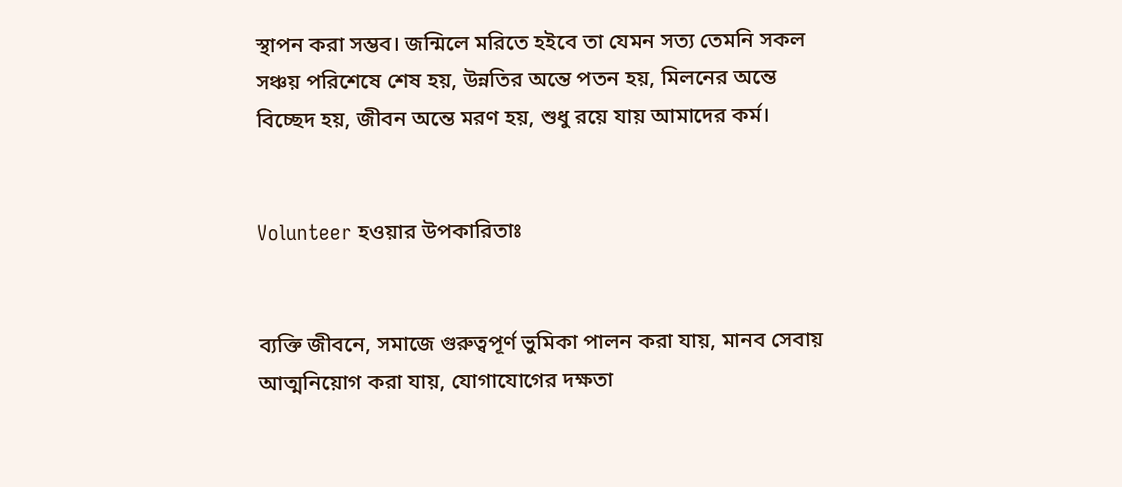স্থাপন করা সম্ভব। জন্মিলে মরিতে হইবে তা যেমন সত্য তেমনি সকল সঞ্চয় পরিশেষে শেষ হয়, উন্নতির অন্তে পতন হয়, মিলনের অন্তে বিচ্ছেদ হয়, জীবন অন্তে মরণ হয়, শুধু রয়ে যায় আমাদের কর্ম।


Volunteer হওয়ার উপকারিতাঃ


ব্যক্তি জীবনে, সমাজে গুরুত্বপূর্ণ ভুমিকা পালন করা যায়, মানব সেবায় আত্মনিয়োগ করা যায়, যোগাযোগের দক্ষতা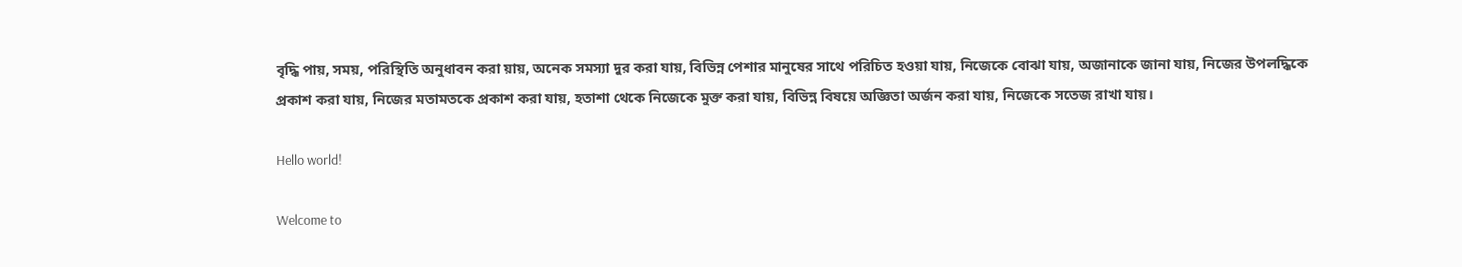বৃদ্ধি পায়, সময়, পরিস্থিতি অনুধাবন করা য়ায়, অনেক সমস্যা দুর করা যায়, বিভিন্ন পেশার মানুষের সাথে পরিচিত হওয়া যায়, নিজেকে বোঝা যায়, অজানাকে জানা যায়, নিজের উপলদ্ধিকে প্রকাশ করা যায়, নিজের মতামতকে প্রকাশ করা যায়, হতাশা থেকে নিজেকে মুক্ত করা যায়, বিভিন্ন বিষয়ে অজ্ঞিতা অর্জন করা যায়, নিজেকে সতেজ রাখা যায়।

Hello world!

Welcome to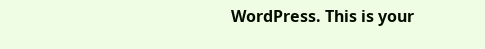WordPress. This is your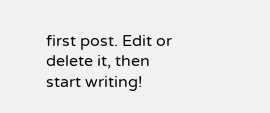first post. Edit or delete it, then start writing!